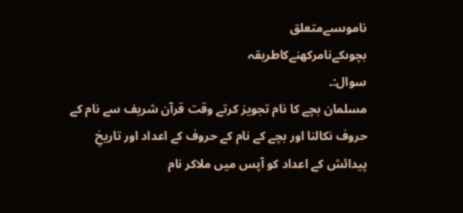ناموںسےمتعلق
بچوںکےنامرکھنےکاطریقہ
سوال:۔
مسلمان بچے کا نام تجویز کرتے وقت قرآن شریف سے نام کے حروف نکالنا اور بچے کے نام کے حروف کے اعداد اور تاریخِ پیدائش کے اعداد کو آپس میں ملاکر نام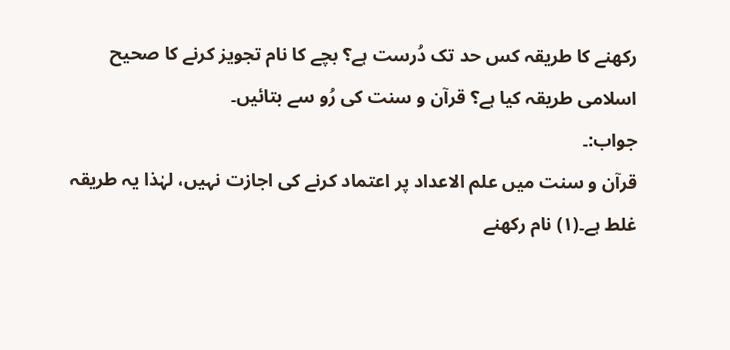رکھنے کا طریقہ کس حد تک دُرست ہے؟ بچے کا نام تجویز کرنے کا صحیح اسلامی طریقہ کیا ہے؟ قرآن و سنت کی رُو سے بتائیں۔
جواب:۔
قرآن و سنت میں علم الاعداد پر اعتماد کرنے کی اجازت نہیں، لہٰذا یہ طریقہ غلط ہے۔(۱) نام رکھنے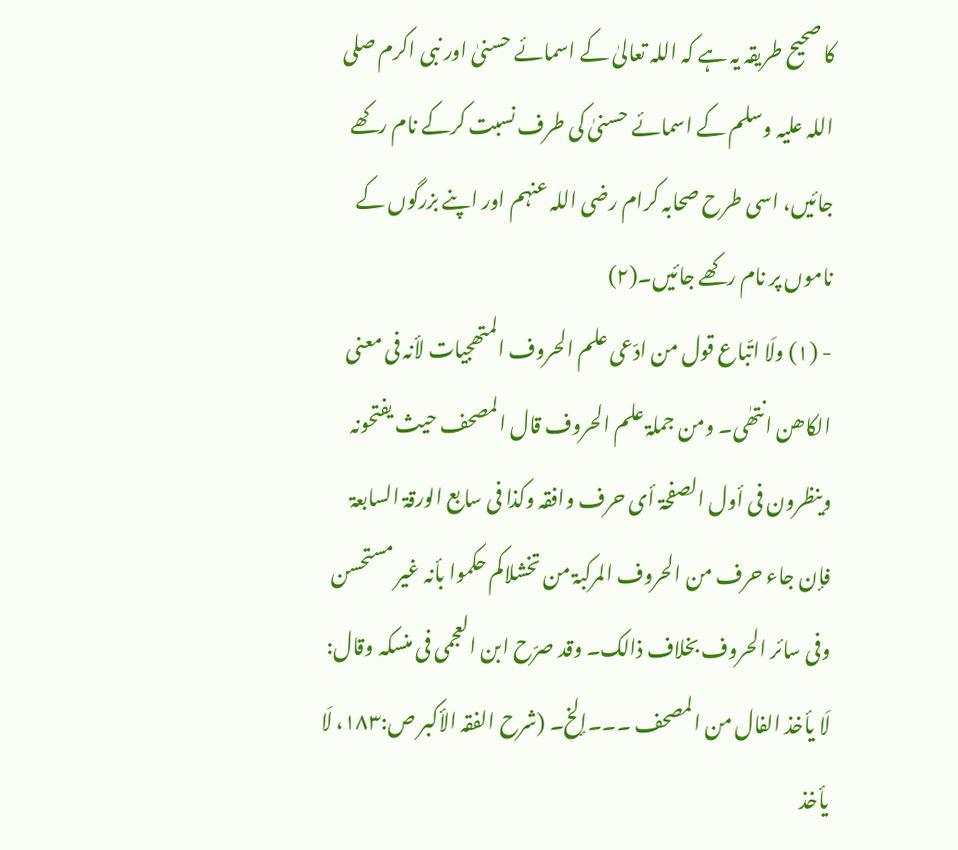کا صحیح طریقہ یہ ہے کہ اللہ تعالیٰ کے اسمائے حسنیٰ اور نبی اکرم صلی اللہ علیہ وسلم کے اسمائے حسنیٰ کی طرف نسبت کرکے نام رکھے جائیں، اسی طرح صحابہ کرام رضی اللہ عنہم اور اپنے بزرگوں کے ناموں پر نام رکھے جائیں۔(۲)
- (۱) ولَا اتّباع قول من ادّعی علم الحروف المتھجیات لأنہ فی معنی الکاھن انتھٰی۔ ومن جملۃ علم الحروف قال المصحف حیث یفتحونہ وینظرون فی أول الصفحۃ أی حرف وافقہ وکذا فی سابع الورقۃ السابعۃ فإن جاء حرف من الحروف المرکبۃ من تخشلاکم حکموا بأنہ غیر مستحسن وفی سائر الحروف بخلاف ذالک۔ وقد صرّح ابن العجمی فی منسکہ وقال: لَا یأخذ الفال من المصحف ۔۔۔إلخ۔ (شرح الفقہ الأکبر ص:۱۸۳، لَا یأخذ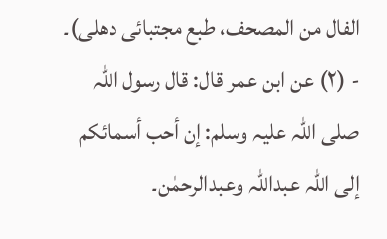الفال من المصحف، طبع مجتبائی دھلی)۔
- (۲) عن ابن عمر قال: قال رسول اللہ صلی اللہ علیہ وسلم: إن أحب أسمائکم إلی اللہ عبداللہ وعبدالرحمٰن۔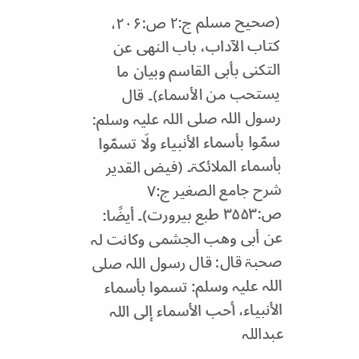(صحیح مسلم ج:۲ ص:۲۰۶، کتاب الآداب، باب النھی عن التکنی بأبی القاسم وبیان ما یستحب من الأسماء)۔ قال رسول اللہ صلی اللہ علیہ وسلم: سمّوا بأسماء الأنبیاء ولَا تسمّوا بأسماء الملائکۃ۔ (فیض القدیر شرح جامع الصغیر ج:۷ ص:۳۵۵۳ طبع بیرورت)۔ أیضًا: عن أبی وھب الجشمی وکانت لہ صحبۃ قال: قال رسول اللہ صلی اللہ علیہ وسلم: تسموا بأسماء الأنبیاء، أحب الأسماء إلی اللہ عبداللہ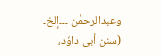وعبدالرحمٰن ۔۔۔إلخ۔ (سنن أبی داوٗد،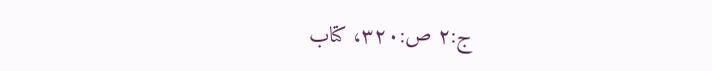ج:۲ ص:۳۲۰، کتاب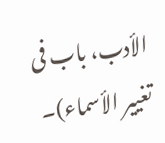الأدب، باب فی تغییر الأسماء)۔